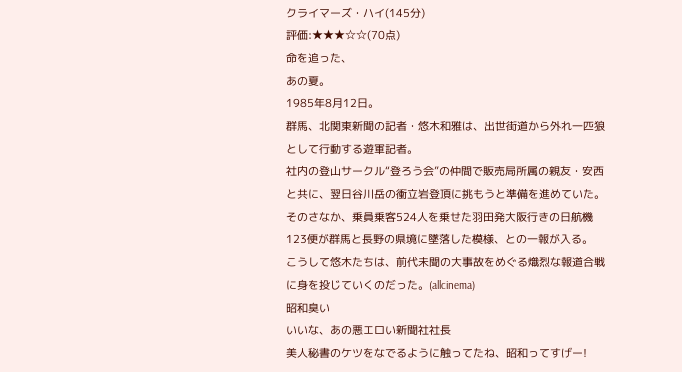クライマーズ・ハイ(145分)
評価:★★★☆☆(70点)
命を追った、
あの夏。
1985年8月12日。
群馬、北関東新聞の記者・悠木和雅は、出世街道から外れ一匹狼として行動する遊軍記者。
社内の登山サークル“登ろう会”の仲間で販売局所属の親友・安西と共に、翌日谷川岳の衝立岩登頂に挑もうと準備を進めていた。
そのさなか、乗員乗客524人を乗せた羽田発大阪行きの日航機123便が群馬と長野の県境に墜落した模様、との一報が入る。
こうして悠木たちは、前代未聞の大事故をめぐる熾烈な報道合戦に身を投じていくのだった。(allcinema)
昭和臭い
いいな、あの悪エロい新聞社社長
美人秘書のケツをなでるように触ってたね、昭和ってすげー!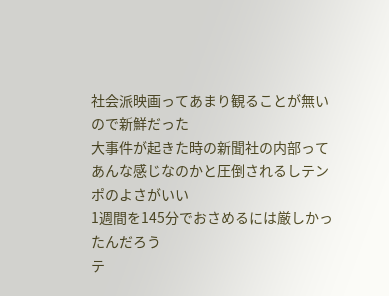社会派映画ってあまり観ることが無いので新鮮だった
大事件が起きた時の新聞社の内部ってあんな感じなのかと圧倒されるしテンポのよさがいい
1週間を145分でおさめるには厳しかったんだろう
テ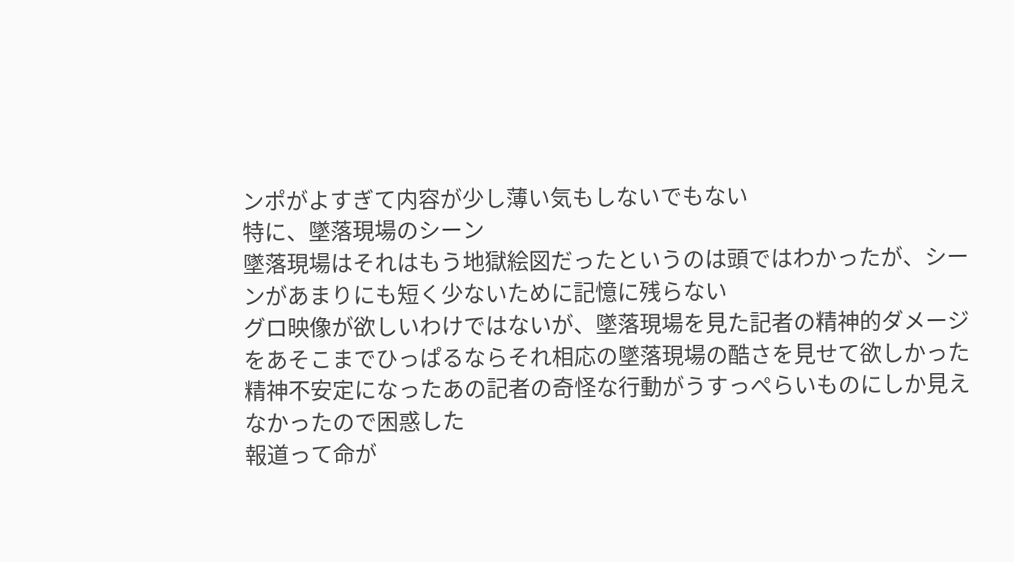ンポがよすぎて内容が少し薄い気もしないでもない
特に、墜落現場のシーン
墜落現場はそれはもう地獄絵図だったというのは頭ではわかったが、シーンがあまりにも短く少ないために記憶に残らない
グロ映像が欲しいわけではないが、墜落現場を見た記者の精神的ダメージをあそこまでひっぱるならそれ相応の墜落現場の酷さを見せて欲しかった
精神不安定になったあの記者の奇怪な行動がうすっぺらいものにしか見えなかったので困惑した
報道って命が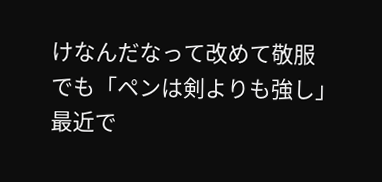けなんだなって改めて敬服
でも「ペンは剣よりも強し」
最近で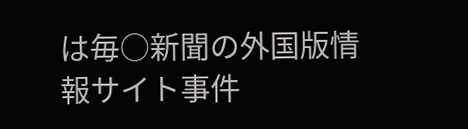は毎○新聞の外国版情報サイト事件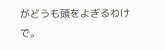がどうも頭をよぎるわけで。